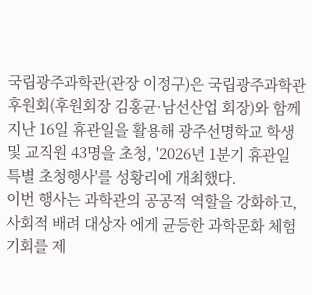국립광주과학관(관장 이정구)은 국립광주과학관후원회(후원회장 김홍균·남선산업 회장)와 함께 지난 16일 휴관일을 활용해 광주선명학교 학생 및 교직원 43명을 초청, '2026년 1분기 휴관일 특별 초청행사'를 성황리에 개최했다.
이번 행사는 과학관의 공공적 역할을 강화하고, 사회적 배려 대상자 에게 균등한 과학문화 체험 기회를 제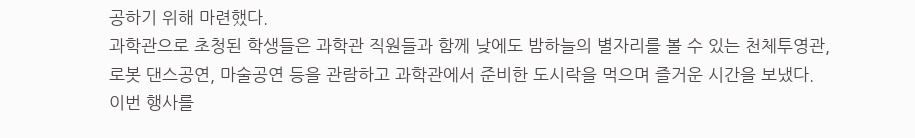공하기 위해 마련했다.
과학관으로 초청된 학생들은 과학관 직원들과 함께 낮에도 밤하늘의 별자리를 볼 수 있는 천체투영관, 로봇 댄스공연, 마술공연 등을 관람하고 과학관에서 준비한 도시락을 먹으며 즐거운 시간을 보냈다.
이번 행사를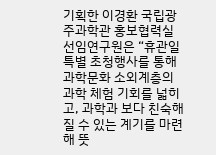기획한 이경환 국립광주과학관 홍보협력실 선임연구원은 “휴관일 특별 초청행사를 통해 과학문화 소외계층의 과학 체험 기회를 넓히고, 과학과 보다 친숙해질 수 있는 계기를 마련해 뜻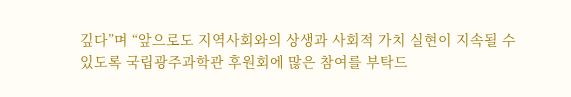깊다”며 “앞으로도 지역사회와의 상생과 사회적 가치 실현이 지속될 수 있도록 국립광주과학관 후원회에 많은 참여를 부탁드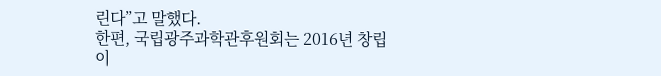린다”고 말했다.
한편, 국립광주과학관후원회는 2016년 창립 이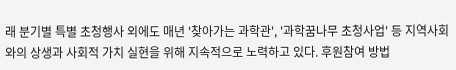래 분기별 특별 초청행사 외에도 매년 '찾아가는 과학관', '과학꿈나무 초청사업' 등 지역사회와의 상생과 사회적 가치 실현을 위해 지속적으로 노력하고 있다. 후원참여 방법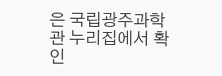은 국립광주과학관 누리집에서 확인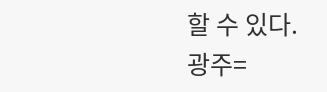할 수 있다.
광주=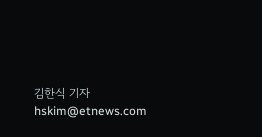김한식 기자 hskim@etnews.com